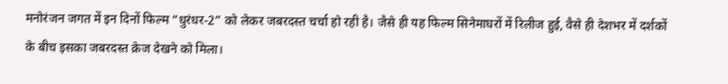मनोरंजन जगत में इन दिनों फिल्म “धुरंधर-2” को लेकर जबरदस्त चर्चा हो रही है। जैसे ही यह फिल्म सिनेमाघरों में रिलीज हुई, वैसे ही देशभर में दर्शकों के बीच इसका जबरदस्त क्रेज देखने को मिला।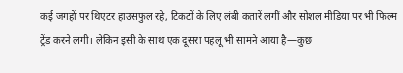कई जगहों पर थिएटर हाउसफुल रहे, टिकटों के लिए लंबी कतारें लगीं और सोशल मीडिया पर भी फिल्म ट्रेंड करने लगी। लेकिन इसी के साथ एक दूसरा पहलू भी सामने आया है—कुछ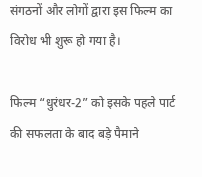संगठनों और लोगों द्वारा इस फिल्म का विरोध भी शुरू हो गया है।

फिल्म “धुरंधर-2” को इसके पहले पार्ट की सफलता के बाद बड़े पैमाने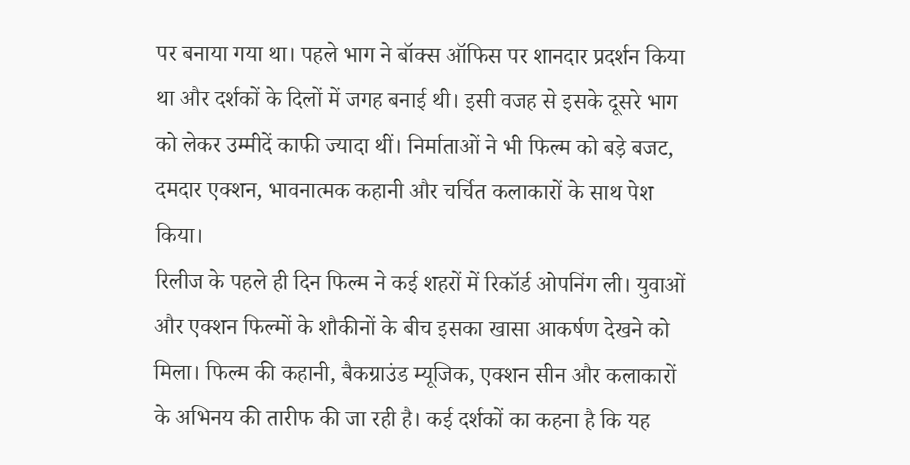पर बनाया गया था। पहले भाग ने बॉक्स ऑफिस पर शानदार प्रदर्शन किया था और दर्शकों के दिलों में जगह बनाई थी। इसी वजह से इसके दूसरे भाग को लेकर उम्मीदें काफी ज्यादा थीं। निर्माताओं ने भी फिल्म को बड़े बजट, दमदार एक्शन, भावनात्मक कहानी और चर्चित कलाकारों के साथ पेश किया।
रिलीज के पहले ही दिन फिल्म ने कई शहरों में रिकॉर्ड ओपनिंग ली। युवाओं और एक्शन फिल्मों के शौकीनों के बीच इसका खासा आकर्षण देखने को मिला। फिल्म की कहानी, बैकग्राउंड म्यूजिक, एक्शन सीन और कलाकारों के अभिनय की तारीफ की जा रही है। कई दर्शकों का कहना है कि यह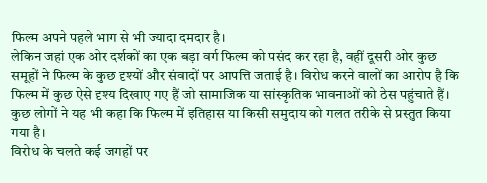फिल्म अपने पहले भाग से भी ज्यादा दमदार है।
लेकिन जहां एक ओर दर्शकों का एक बड़ा वर्ग फिल्म को पसंद कर रहा है, वहीं दूसरी ओर कुछ समूहों ने फिल्म के कुछ दृश्यों और संवादों पर आपत्ति जताई है। विरोध करने वालों का आरोप है कि फिल्म में कुछ ऐसे दृश्य दिखाए गए हैं जो सामाजिक या सांस्कृतिक भावनाओं को ठेस पहुंचाते हैं। कुछ लोगों ने यह भी कहा कि फिल्म में इतिहास या किसी समुदाय को गलत तरीके से प्रस्तुत किया गया है।
विरोध के चलते कई जगहों पर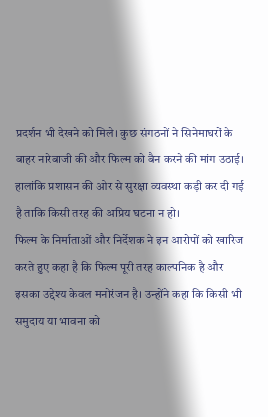प्रदर्शन भी देखने को मिले। कुछ संगठनों ने सिनेमाघरों के बाहर नारेबाजी की और फिल्म को बैन करने की मांग उठाई। हालांकि प्रशासन की ओर से सुरक्षा व्यवस्था कड़ी कर दी गई है ताकि किसी तरह की अप्रिय घटना न हो।
फिल्म के निर्माताओं और निर्देशक ने इन आरोपों को खारिज करते हुए कहा है कि फिल्म पूरी तरह काल्पनिक है और इसका उद्देश्य केवल मनोरंजन है। उन्होंने कहा कि किसी भी समुदाय या भावना को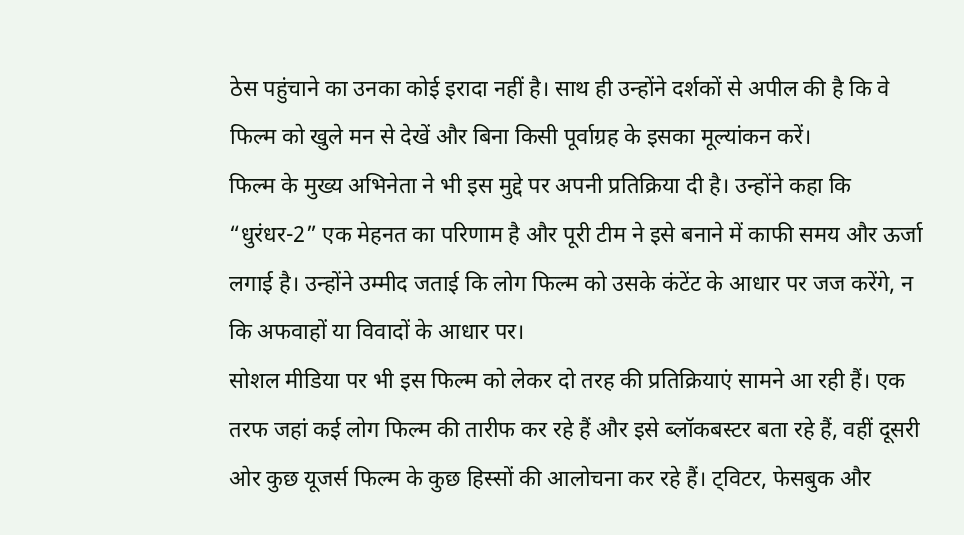ठेस पहुंचाने का उनका कोई इरादा नहीं है। साथ ही उन्होंने दर्शकों से अपील की है कि वे फिल्म को खुले मन से देखें और बिना किसी पूर्वाग्रह के इसका मूल्यांकन करें।
फिल्म के मुख्य अभिनेता ने भी इस मुद्दे पर अपनी प्रतिक्रिया दी है। उन्होंने कहा कि “धुरंधर-2” एक मेहनत का परिणाम है और पूरी टीम ने इसे बनाने में काफी समय और ऊर्जा लगाई है। उन्होंने उम्मीद जताई कि लोग फिल्म को उसके कंटेंट के आधार पर जज करेंगे, न कि अफवाहों या विवादों के आधार पर।
सोशल मीडिया पर भी इस फिल्म को लेकर दो तरह की प्रतिक्रियाएं सामने आ रही हैं। एक तरफ जहां कई लोग फिल्म की तारीफ कर रहे हैं और इसे ब्लॉकबस्टर बता रहे हैं, वहीं दूसरी ओर कुछ यूजर्स फिल्म के कुछ हिस्सों की आलोचना कर रहे हैं। ट्विटर, फेसबुक और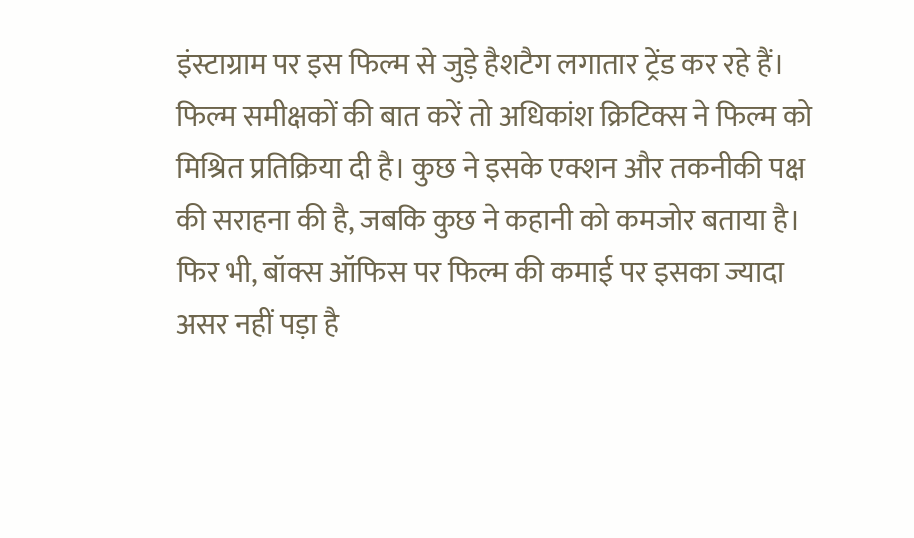इंस्टाग्राम पर इस फिल्म से जुड़े हैशटैग लगातार ट्रेंड कर रहे हैं।
फिल्म समीक्षकों की बात करें तो अधिकांश क्रिटिक्स ने फिल्म को मिश्रित प्रतिक्रिया दी है। कुछ ने इसके एक्शन और तकनीकी पक्ष की सराहना की है, जबकि कुछ ने कहानी को कमजोर बताया है। फिर भी, बॉक्स ऑफिस पर फिल्म की कमाई पर इसका ज्यादा असर नहीं पड़ा है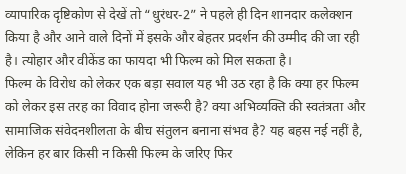व्यापारिक दृष्टिकोण से देखें तो “धुरंधर-2” ने पहले ही दिन शानदार कलेक्शन किया है और आने वाले दिनों में इसके और बेहतर प्रदर्शन की उम्मीद की जा रही है। त्योहार और वीकेंड का फायदा भी फिल्म को मिल सकता है।
फिल्म के विरोध को लेकर एक बड़ा सवाल यह भी उठ रहा है कि क्या हर फिल्म को लेकर इस तरह का विवाद होना जरूरी है? क्या अभिव्यक्ति की स्वतंत्रता और सामाजिक संवेदनशीलता के बीच संतुलन बनाना संभव है? यह बहस नई नहीं है, लेकिन हर बार किसी न किसी फिल्म के जरिए फिर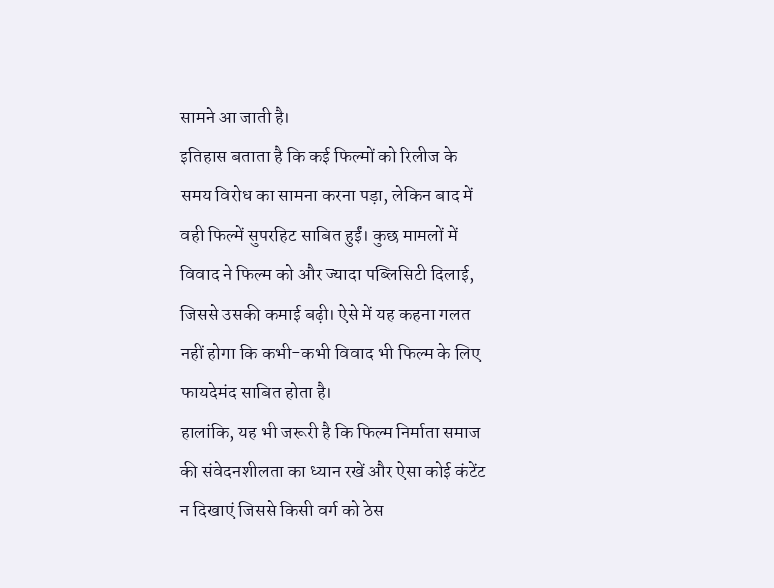सामने आ जाती है।
इतिहास बताता है कि कई फिल्मों को रिलीज के समय विरोध का सामना करना पड़ा, लेकिन बाद में वही फिल्में सुपरहिट साबित हुईं। कुछ मामलों में विवाद ने फिल्म को और ज्यादा पब्लिसिटी दिलाई, जिससे उसकी कमाई बढ़ी। ऐसे में यह कहना गलत नहीं होगा कि कभी-कभी विवाद भी फिल्म के लिए फायदेमंद साबित होता है।
हालांकि, यह भी जरूरी है कि फिल्म निर्माता समाज की संवेदनशीलता का ध्यान रखें और ऐसा कोई कंटेंट न दिखाएं जिससे किसी वर्ग को ठेस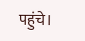पहुंचे।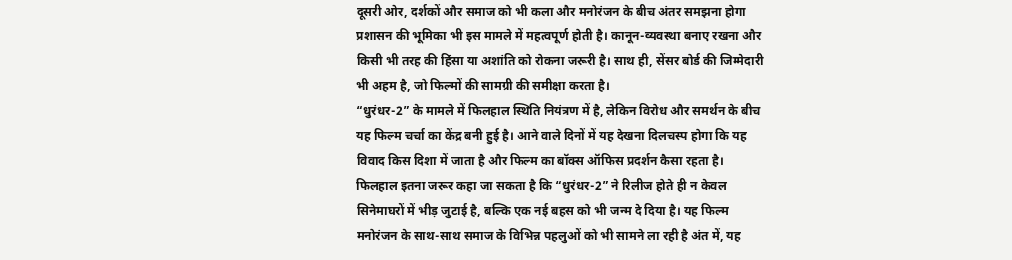दूसरी ओर, दर्शकों और समाज को भी कला और मनोरंजन के बीच अंतर समझना होगा प्रशासन की भूमिका भी इस मामले में महत्वपूर्ण होती है। कानून-व्यवस्था बनाए रखना और किसी भी तरह की हिंसा या अशांति को रोकना जरूरी है। साथ ही, सेंसर बोर्ड की जिम्मेदारी भी अहम है, जो फिल्मों की सामग्री की समीक्षा करता है।
“धुरंधर-2” के मामले में फिलहाल स्थिति नियंत्रण में है, लेकिन विरोध और समर्थन के बीच यह फिल्म चर्चा का केंद्र बनी हुई है। आने वाले दिनों में यह देखना दिलचस्प होगा कि यह विवाद किस दिशा में जाता है और फिल्म का बॉक्स ऑफिस प्रदर्शन कैसा रहता है।
फिलहाल इतना जरूर कहा जा सकता है कि “धुरंधर-2” ने रिलीज होते ही न केवल सिनेमाघरों में भीड़ जुटाई है, बल्कि एक नई बहस को भी जन्म दे दिया है। यह फिल्म मनोरंजन के साथ-साथ समाज के विभिन्न पहलुओं को भी सामने ला रही है अंत में, यह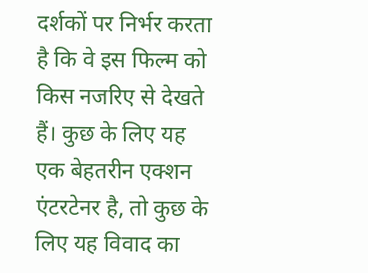दर्शकों पर निर्भर करता है कि वे इस फिल्म को किस नजरिए से देखते हैं। कुछ के लिए यह एक बेहतरीन एक्शन एंटरटेनर है, तो कुछ के लिए यह विवाद का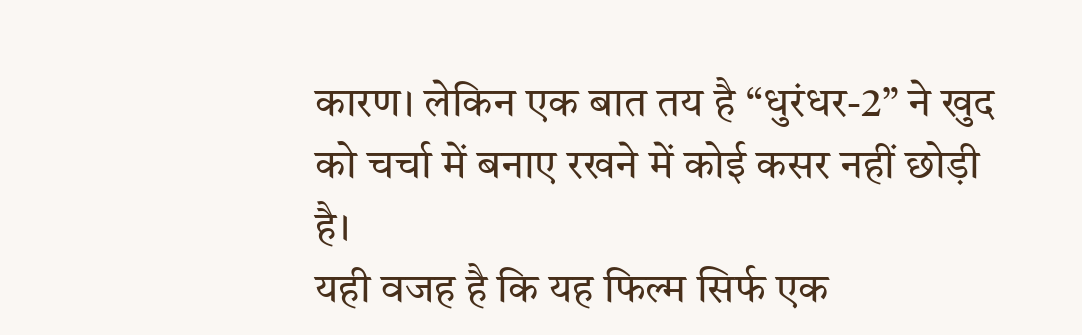कारण। लेकिन एक बात तय है “धुरंधर-2” ने खुद को चर्चा में बनाए रखने में कोई कसर नहीं छोड़ी है।
यही वजह है कि यह फिल्म सिर्फ एक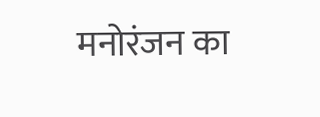मनोरंजन का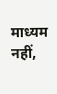माध्यम नहीं,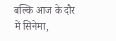बल्कि आज के दौर में सिनेमा,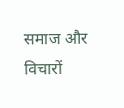समाज और विचारों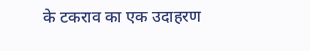के टकराव का एक उदाहरण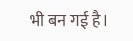भी बन गई है।